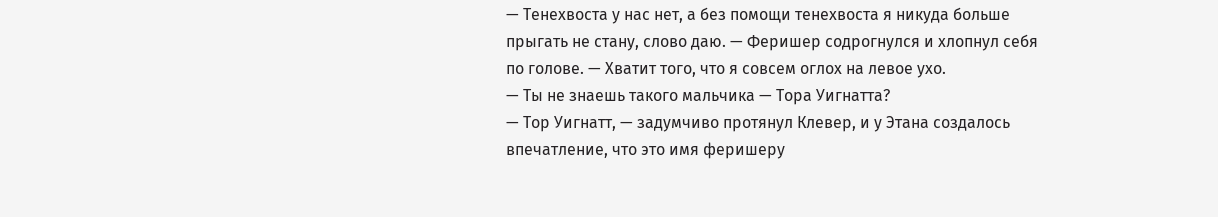— Тенехвоста у нас нет, а без помощи тенехвоста я никуда больше прыгать не стану, слово даю. — Феришер содрогнулся и хлопнул себя по голове. — Хватит того, что я совсем оглох на левое ухо.
— Ты не знаешь такого мальчика — Тора Уигнатта?
— Тор Уигнатт, — задумчиво протянул Клевер, и у Этана создалось впечатление, что это имя феришеру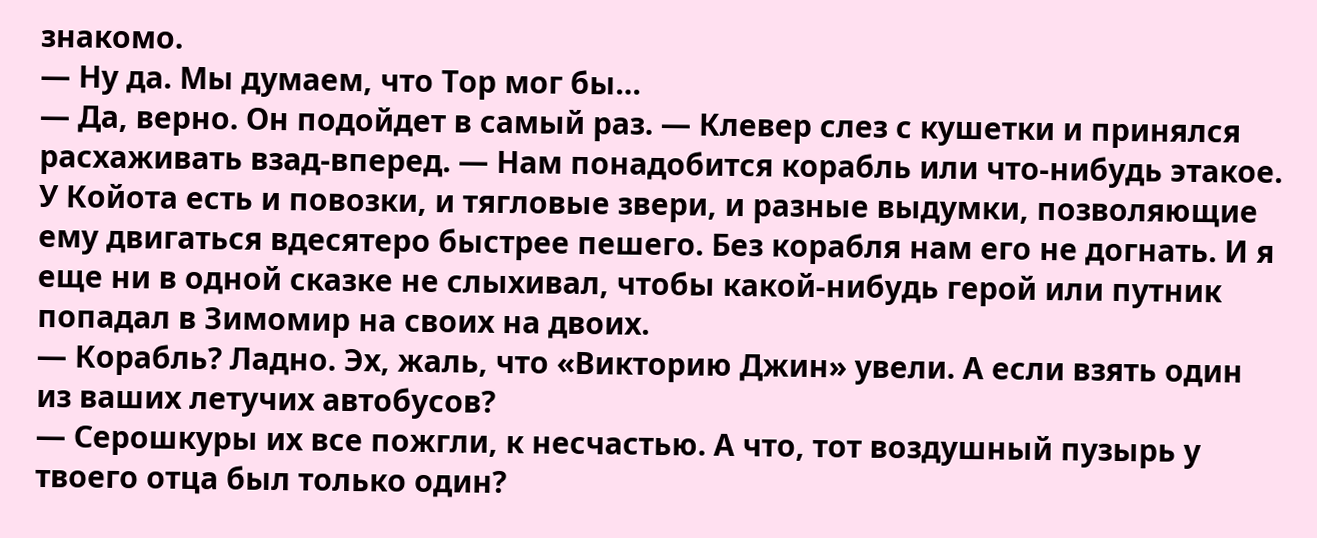знакомо.
— Ну да. Мы думаем, что Тор мог бы…
— Да, верно. Он подойдет в самый раз. — Клевер слез с кушетки и принялся расхаживать взад-вперед. — Нам понадобится корабль или что-нибудь этакое. У Койота есть и повозки, и тягловые звери, и разные выдумки, позволяющие ему двигаться вдесятеро быстрее пешего. Без корабля нам его не догнать. И я еще ни в одной сказке не слыхивал, чтобы какой-нибудь герой или путник попадал в Зимомир на своих на двоих.
— Корабль? Ладно. Эх, жаль, что «Викторию Джин» увели. А если взять один из ваших летучих автобусов?
— Серошкуры их все пожгли, к несчастью. А что, тот воздушный пузырь у твоего отца был только один?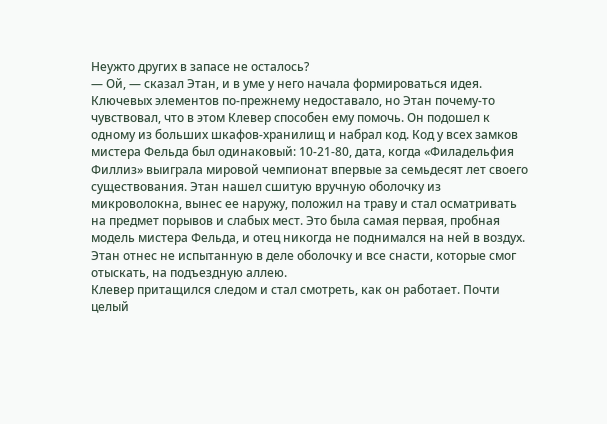Неужто других в запасе не осталось?
— Ой, — сказал Этан, и в уме у него начала формироваться идея. Ключевых элементов по-прежнему недоставало, но Этан почему-то чувствовал, что в этом Клевер способен ему помочь. Он подошел к одному из больших шкафов-хранилищ и набрал код. Код у всех замков мистера Фельда был одинаковый: 10-21-80, дата, когда «Филадельфия Филлиз» выиграла мировой чемпионат впервые за семьдесят лет своего существования. Этан нашел сшитую вручную оболочку из микроволокна, вынес ее наружу, положил на траву и стал осматривать на предмет порывов и слабых мест. Это была самая первая, пробная модель мистера Фельда, и отец никогда не поднимался на ней в воздух. Этан отнес не испытанную в деле оболочку и все снасти, которые смог отыскать, на подъездную аллею.
Клевер притащился следом и стал смотреть, как он работает. Почти целый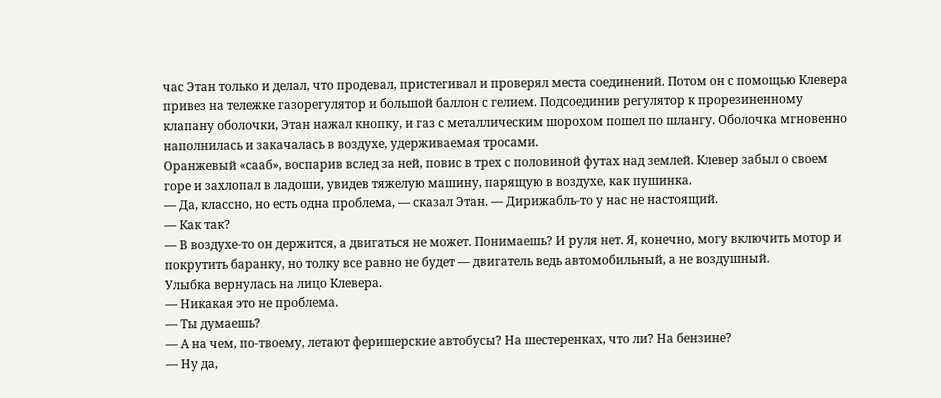час Этан только и делал, что продевал, пристегивал и проверял места соединений. Потом он с помощью Клевера привез на тележке газорегулятор и большой баллон с гелием. Подсоединив регулятор к прорезиненному клапану оболочки, Этан нажал кнопку, и газ с металлическим шорохом пошел по шлангу. Оболочка мгновенно наполнилась и закачалась в воздухе, удерживаемая тросами.
Оранжевый «сааб», воспарив вслед за ней, повис в трех с половиной футах над землей. Клевер забыл о своем горе и захлопал в ладоши, увидев тяжелую машину, парящую в воздухе, как пушинка.
— Да, классно, но есть одна проблема, — сказал Этан. — Дирижабль-то у нас не настоящий.
— Как так?
— В воздухе-то он держится, а двигаться не может. Понимаешь? И руля нет. Я, конечно, могу включить мотор и покрутить баранку, но толку все равно не будет — двигатель ведь автомобильный, а не воздушный.
Улыбка вернулась на лицо Клевера.
— Никакая это не проблема.
— Ты думаешь?
— А на чем, по-твоему, летают феришерские автобусы? На шестеренках, что ли? На бензине?
— Ну да,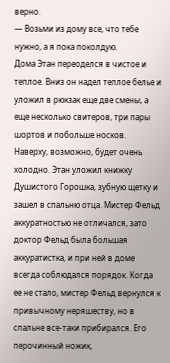верно.
— Возьми из дому все, что тебе нужно, а я пока поколдую.
Дома Этан переоделся в чистое и теплое. Вниз он надел теплое белье и уложил в рюкзак еще две смены, а еще несколько свитеров, три пары шортов и побольше носков. Наверху, возможно, будет очень холодно. Этан уложил книжку Душистого Горошка, зубную щетку и зашел в спальню отца. Мистер Фельд аккуратностью не отличался, зато доктор Фельд была большая аккуратистка, и при ней в доме всегда соблюдался порядок. Когда ее не стало, мистер Фельд вернулся к привычному неряшеству, но в спальне все-таки прибирался. Его перочинный ножик,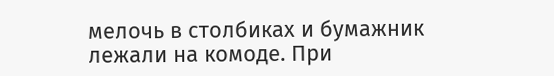мелочь в столбиках и бумажник лежали на комоде. При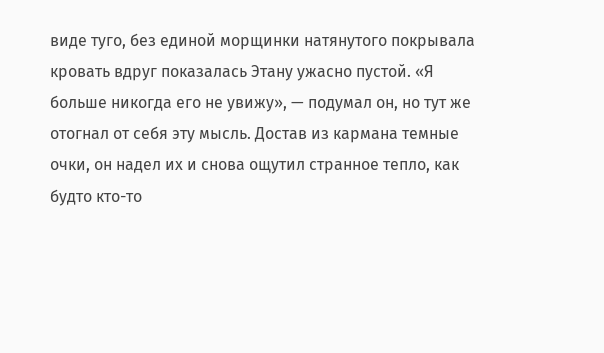виде туго, без единой морщинки натянутого покрывала кровать вдруг показалась Этану ужасно пустой. «Я больше никогда его не увижу», — подумал он, но тут же отогнал от себя эту мысль. Достав из кармана темные очки, он надел их и снова ощутил странное тепло, как будто кто-то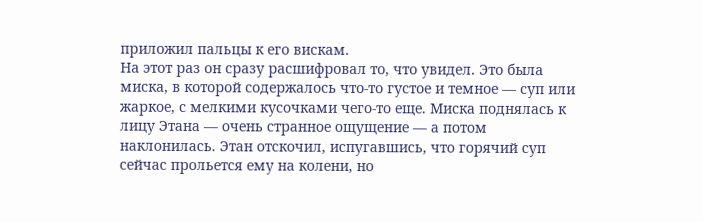приложил пальцы к его вискам.
На этот раз он сразу расшифровал то, что увидел. Это была миска, в которой содержалось что-то густое и темное — суп или жаркое, с мелкими кусочками чего-то еще. Миска поднялась к лицу Этана — очень странное ощущение — а потом наклонилась. Этан отскочил, испугавшись, что горячий суп сейчас прольется ему на колени, но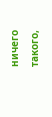ничего такого,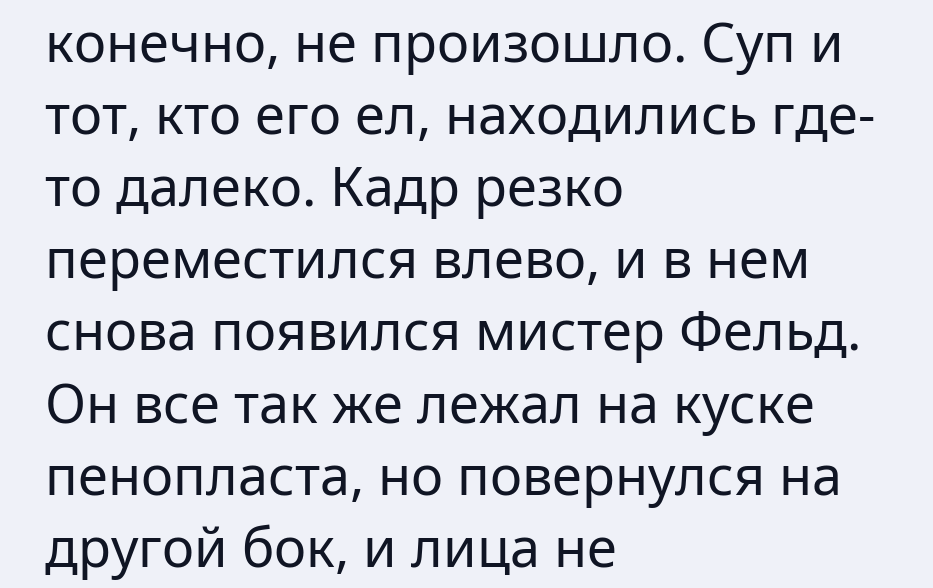конечно, не произошло. Суп и тот, кто его ел, находились где-то далеко. Кадр резко переместился влево, и в нем снова появился мистер Фельд. Он все так же лежал на куске пенопласта, но повернулся на другой бок, и лица не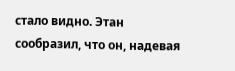стало видно. Этан сообразил, что он, надевая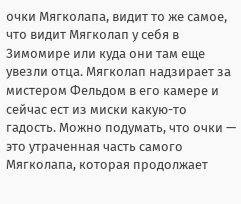очки Мягколапа, видит то же самое, что видит Мягколап у себя в Зимомире или куда они там еще увезли отца. Мягколап надзирает за мистером Фельдом в его камере и сейчас ест из миски какую-то гадость. Можно подумать, что очки — это утраченная часть самого Мягколапа, которая продолжает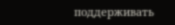поддерживать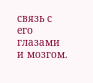связь с его глазами и мозгом.